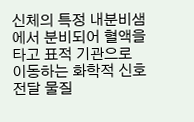신체의 특정 내분비샘에서 분비되어 혈액을 타고 표적 기관으로 이동하는 화학적 신호 전달 물질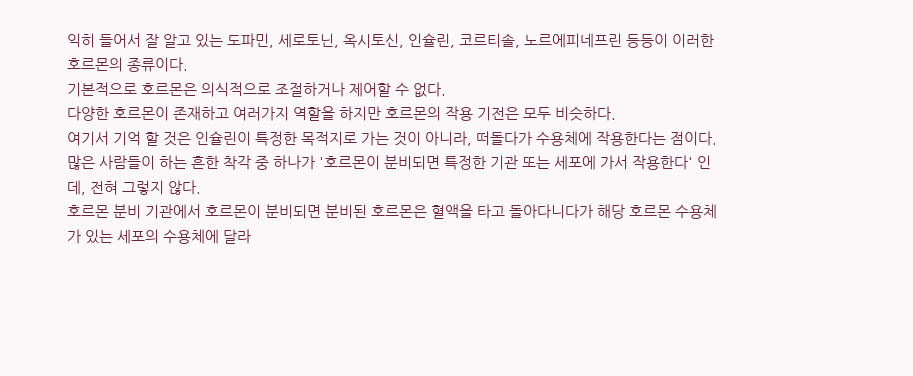익히 들어서 잘 알고 있는 도파민, 세로토닌, 옥시토신, 인슐린, 코르티솔, 노르에피네프린 등등이 이러한 호르몬의 종류이다.
기본적으로 호르몬은 의식적으로 조절하거나 제어할 수 없다.
다양한 호르몬이 존재하고 여러가지 역할을 하지만 호르몬의 작용 기전은 모두 비슷하다.
여기서 기억 할 것은 인슐린이 특정한 목적지로 가는 것이 아니라, 떠돌다가 수용체에 작용한다는 점이다.
많은 사람들이 하는 흔한 착각 중 하나가 '호르몬이 분비되면 특정한 기관 또는 세포에 가서 작용한다' 인데, 전혀 그렇지 않다.
호르몬 분비 기관에서 호르몬이 분비되면 분비된 호르몬은 혈액을 타고 돌아다니다가 해당 호르몬 수용체가 있는 세포의 수용체에 달라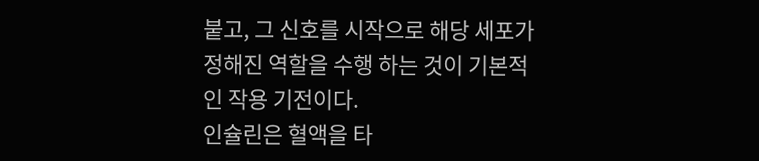붙고, 그 신호를 시작으로 해당 세포가 정해진 역할을 수행 하는 것이 기본적인 작용 기전이다.
인슐린은 혈액을 타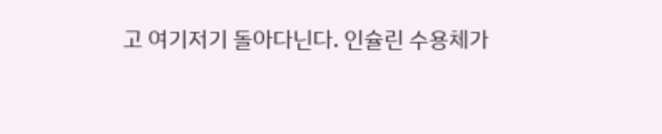고 여기저기 돌아다닌다. 인슐린 수용체가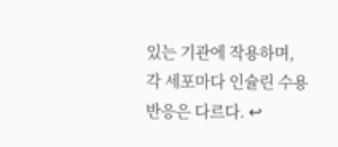있는 기관에 작용하며, 각 세포마다 인슐린 수용 반응은 다르다. ↩